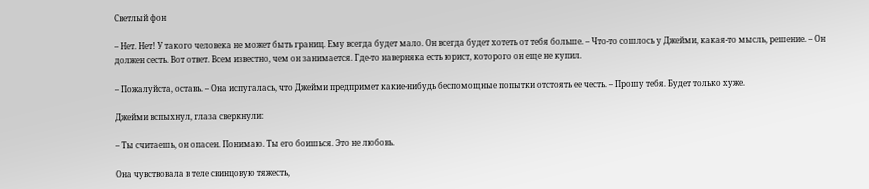Светлый фон

– Нет. Нет! У такого человека не может быть границ. Ему всегда будет мало. Он всегда будет хотеть от тебя больше. – Что-то сошлось у Джейми, какая-то мысль, решение. – Он должен сесть. Вот ответ. Всем известно, чем он занимается. Где-то наверняка есть юрист, которого он еще не купил.

– Пожалуйста, оставь. – Она испугалась, что Джейми предпримет какие-нибудь беспомощные попытки отстоять ее честь. – Прошу тебя. Будет только хуже.

Джейми вспыхнул, глаза сверкнули:

– Ты считаешь, он опасен. Понимаю. Ты его боишься. Это не любовь.

Она чувствовала в теле свинцовую тяжесть,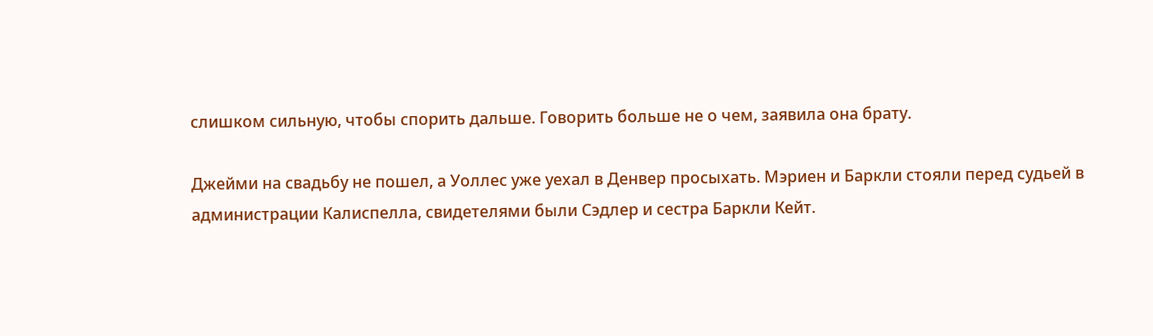слишком сильную, чтобы спорить дальше. Говорить больше не о чем, заявила она брату.

Джейми на свадьбу не пошел, а Уоллес уже уехал в Денвер просыхать. Мэриен и Баркли стояли перед судьей в администрации Калиспелла, свидетелями были Сэдлер и сестра Баркли Кейт.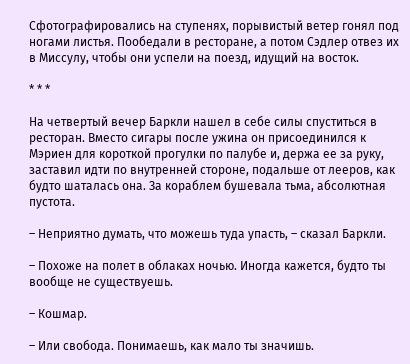Сфотографировались на ступенях, порывистый ветер гонял под ногами листья. Пообедали в ресторане, а потом Сэдлер отвез их в Миссулу, чтобы они успели на поезд, идущий на восток.

* * *

На четвертый вечер Баркли нашел в себе силы спуститься в ресторан. Вместо сигары после ужина он присоединился к Мэриен для короткой прогулки по палубе и, держа ее за руку, заставил идти по внутренней стороне, подальше от лееров, как будто шаталась она. За кораблем бушевала тьма, абсолютная пустота.

– Неприятно думать, что можешь туда упасть, – сказал Баркли.

– Похоже на полет в облаках ночью. Иногда кажется, будто ты вообще не существуешь.

– Кошмар.

– Или свобода. Понимаешь, как мало ты значишь.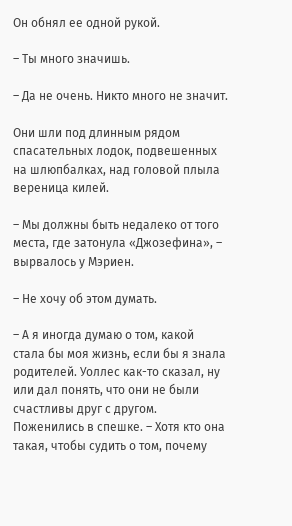Он обнял ее одной рукой.

– Ты много значишь.

– Да не очень. Никто много не значит.

Они шли под длинным рядом спасательных лодок, подвешенных на шлюпбалках, над головой плыла вереница килей.

– Мы должны быть недалеко от того места, где затонула «Джозефина», – вырвалось у Мэриен.

– Не хочу об этом думать.

– А я иногда думаю о том, какой стала бы моя жизнь, если бы я знала родителей. Уоллес как-то сказал, ну или дал понять, что они не были счастливы друг с другом. Поженились в спешке. – Хотя кто она такая, чтобы судить о том, почему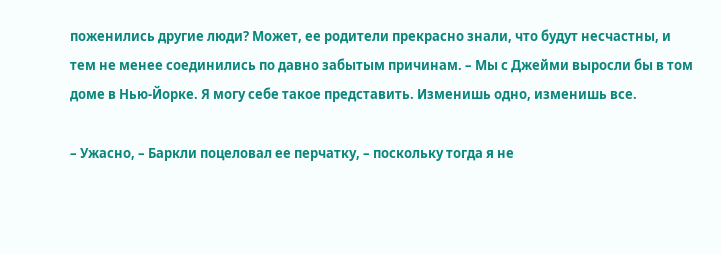поженились другие люди? Может, ее родители прекрасно знали, что будут несчастны, и тем не менее соединились по давно забытым причинам. – Мы с Джейми выросли бы в том доме в Нью-Йорке. Я могу себе такое представить. Изменишь одно, изменишь все.

– Ужасно, – Баркли поцеловал ее перчатку, – поскольку тогда я не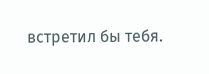встретил бы тебя.